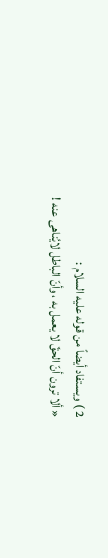2 ) ويستفاد أيضاً من قوله عليه السلام :
« ألا ترون أنّ الحقّ لا يعمل به ، وأنّ الباطل لايُناهى عنه !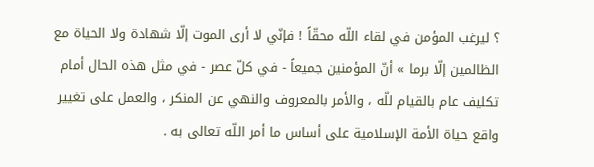؟ ليرغب المؤمن في لقاء اللّه محقّاً ! فإنّي لا أرى الموت إلّا شهادة ولا الحياة مع الظالمين إلّا برما » أنّ المؤمنين جميعاً - في كلّ عصر - في مثل هذه الحال أمام تكليف عام بالقيام للّه ، والأمر بالمعروف والنهي عن المنكر ، والعمل على تغيير واقع حياة الأمة الإسلامية على أساس ما أمر اللّه تعالى به .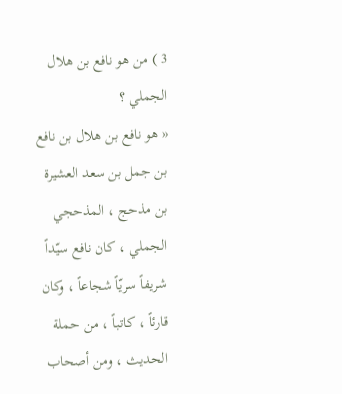3 ) من هو نافع بن هلال الجملي ؟
« هو نافع بن هلال بن نافع بن جمل بن سعد العشيرة بن مذحج ، المذحجي الجملي ، كان نافع سيّداً شريفاً سريّاً شجاعاً ، وكان قارئاً ، كاتباً ، من حملة الحديث ، ومن أصحاب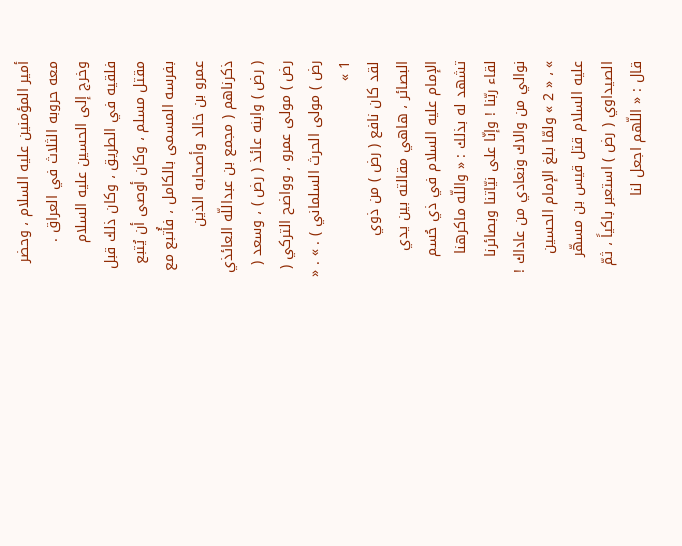أمير المؤمنين عليه السلام ، وحضر معه حروبه الثلاث في العراق .
وخرج إلى الحسين عليه السلام فلقيه في الطريق ، وكان ذلك قبل مقتل مسلم ، وكان أوصى أن يُتبع بفرسه المسمى بالكامل ، فأُتبع مع عمرو بن خالد وأصحابه الذين ذكرناهم ( مجمع بن عبداللّه العائذي ( رض ) وابنه عائذ ( رض ) ، وسعد ( رض ) مولى عمرو ، وواضح التركي ( رض ) مولى الحرث السلماني ) . » . « 1 »
لقد كان نافع ( رض ) من ذوي البصائر ، هاهي مقالته بين يدي الإمام عليه السلام في ذي حُسم تشهد له بذلك : « واللّه ماكرهنا لقاء ربّنا ! وإنّا على نيّاتنا وبصائرنا نوالي من والاك ونعادي من عاداك ! » ، « 2 » ولمّا بلغ الإمام الحسين عليه السلام قتل قيس بن مسهّر الصيداوي ( رض ) استعبر باكياً ، ثمّ قال : « اللّهم اجعل لنا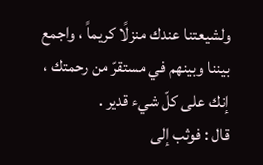ولشيعتنا عندك منزلًا كريماً ، واجمع بيننا وبينهم في مستقرّ من رحمتك ، إنك على كلّ شيء قدير .
قال : فوثب إلى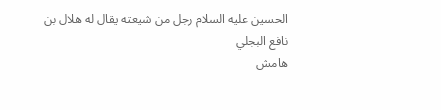الحسين عليه السلام رجل من شيعته يقال له هلال بن نافع البجلي
هامش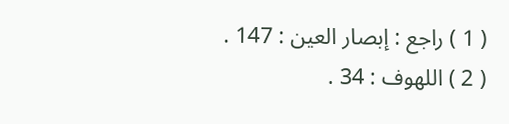( 1 ) راجع : إبصار العين : 147 .
( 2 ) اللهوف : 34 .